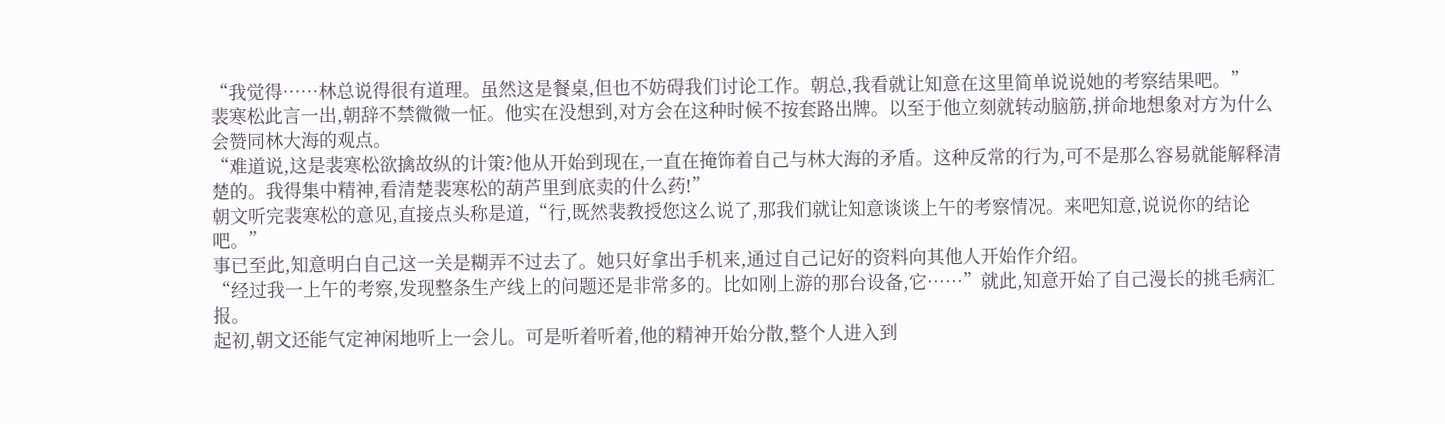“我觉得……林总说得很有道理。虽然这是餐桌,但也不妨碍我们讨论工作。朝总,我看就让知意在这里简单说说她的考察结果吧。”
裴寒松此言一出,朝辞不禁微微一怔。他实在没想到,对方会在这种时候不按套路出牌。以至于他立刻就转动脑筋,拼命地想象对方为什么会赞同林大海的观点。
“难道说,这是裴寒松欲擒故纵的计策?他从开始到现在,一直在掩饰着自己与林大海的矛盾。这种反常的行为,可不是那么容易就能解释清楚的。我得集中精神,看清楚裴寒松的葫芦里到底卖的什么药!”
朝文听完裴寒松的意见,直接点头称是道,“行,既然裴教授您这么说了,那我们就让知意谈谈上午的考察情况。来吧知意,说说你的结论吧。”
事已至此,知意明白自己这一关是糊弄不过去了。她只好拿出手机来,通过自己记好的资料向其他人开始作介绍。
“经过我一上午的考察,发现整条生产线上的问题还是非常多的。比如刚上游的那台设备,它……”就此,知意开始了自己漫长的挑毛病汇报。
起初,朝文还能气定神闲地听上一会儿。可是听着听着,他的精神开始分散,整个人进入到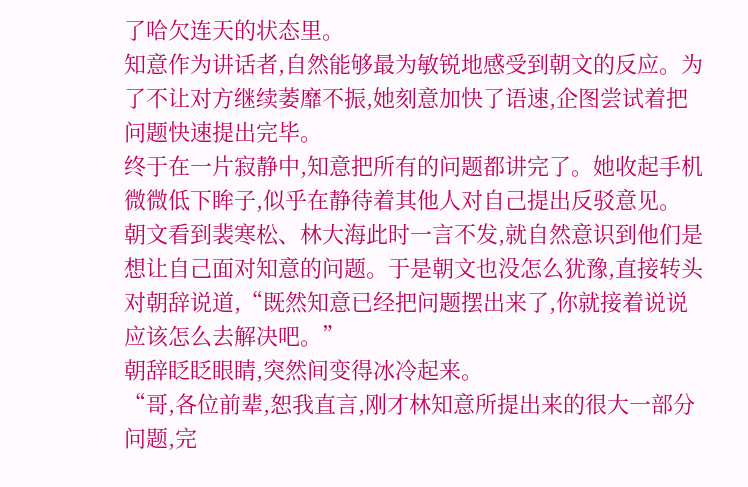了哈欠连天的状态里。
知意作为讲话者,自然能够最为敏锐地感受到朝文的反应。为了不让对方继续萎靡不振,她刻意加快了语速,企图尝试着把问题快速提出完毕。
终于在一片寂静中,知意把所有的问题都讲完了。她收起手机微微低下眸子,似乎在静待着其他人对自己提出反驳意见。
朝文看到裴寒松、林大海此时一言不发,就自然意识到他们是想让自己面对知意的问题。于是朝文也没怎么犹豫,直接转头对朝辞说道,“既然知意已经把问题摆出来了,你就接着说说应该怎么去解决吧。”
朝辞眨眨眼睛,突然间变得冰冷起来。
“哥,各位前辈,恕我直言,刚才林知意所提出来的很大一部分问题,完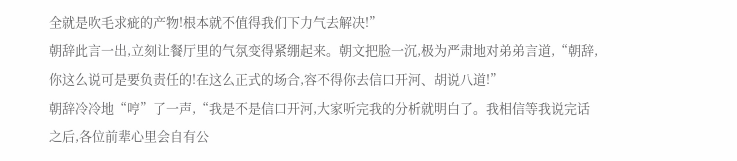全就是吹毛求疵的产物!根本就不值得我们下力气去解决!”
朝辞此言一出,立刻让餐厅里的气氛变得紧绷起来。朝文把脸一沉,极为严肃地对弟弟言道,“朝辞,你这么说可是要负责任的!在这么正式的场合,容不得你去信口开河、胡说八道!”
朝辞冷冷地“哼”了一声,“我是不是信口开河,大家听完我的分析就明白了。我相信等我说完话之后,各位前辈心里会自有公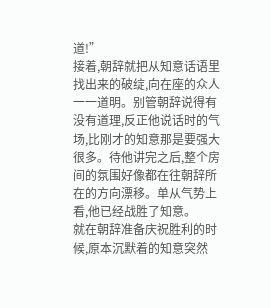道!”
接着,朝辞就把从知意话语里找出来的破绽,向在座的众人一一道明。别管朝辞说得有没有道理,反正他说话时的气场,比刚才的知意那是要强大很多。待他讲完之后,整个房间的氛围好像都在往朝辞所在的方向漂移。单从气势上看,他已经战胜了知意。
就在朝辞准备庆祝胜利的时候,原本沉默着的知意突然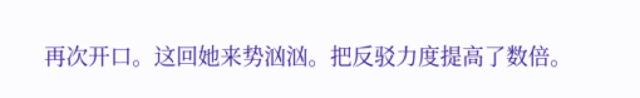再次开口。这回她来势汹汹。把反驳力度提高了数倍。